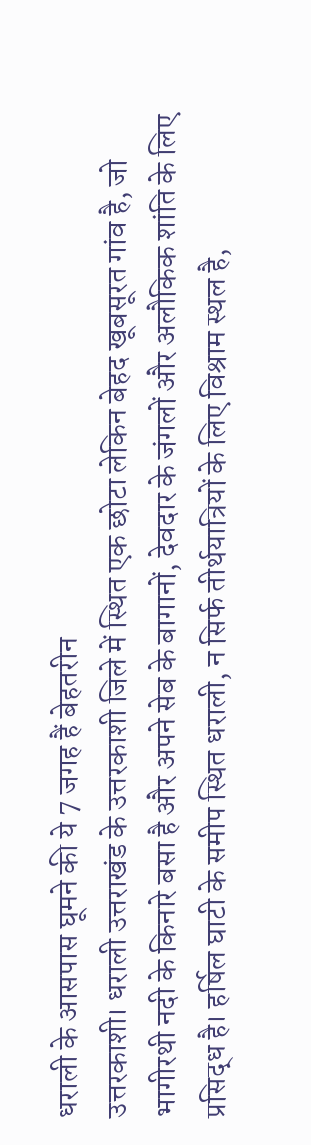धराली के आसपास घूमने की ये 7 जगह हैं बेहतरीन
उत्तरकाशी। धराली उत्तराखंड के उत्तरकाशी जिले में स्थित एक छोटा लेकिन बेहद खूबसूरत गांव है, जो भागीरथी नदी के किनारे बसा है और अपने सेब के बागानों, देवदार के जंगलों और अलौकिक शांति के लिए प्रसिद्ध है। हर्षिल घाटी के समीप स्थित धराली, न सिर्फ तीर्थयात्रियों के लिए विश्राम स्थल है,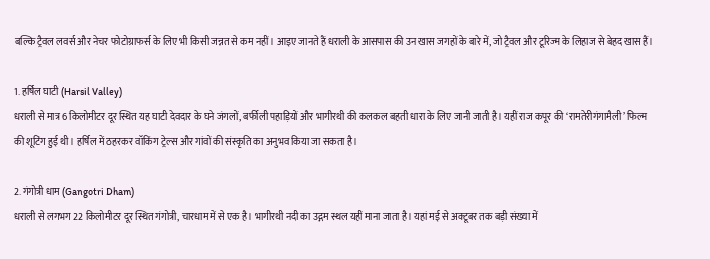बल्कि ट्रैवल लवर्स और नेचर फोटोग्राफर्स के लिए भी किसी जन्नत से कम नहीं। आइए जानते हैं धराली के आसपास की उन खास जगहों के बारे में, जो ट्रैवल और टूरिज्म के लिहाज से बेहद खास हैं।

1. हर्षिल घाटी (Harsil Valley)
धराली से मात्र 6 किलोमीटर दूर स्थित यह घाटी देवदार के घने जंगलों, बर्फीली पहाड़ियों और भागीरथी की कलकल बहती धारा के लिए जानी जाती है। यहीं राज कपूर की ‘रामतेरीगंगामैली’ फिल्म की शूटिंग हुई थी। हर्षिल में ठहरकर वॉकिंग ट्रेल्स और गांवों की संस्कृति का अनुभव किया जा सकता है।

2. गंगोत्री धाम (Gangotri Dham)
धराली से लगभग 22 किलोमीटर दूर स्थित गंगोत्री, चारधाम में से एक है। भागीरथी नदी का उद्गम स्थल यहीं माना जाता है। यहां मई से अक्टूबर तक बड़ी संख्या में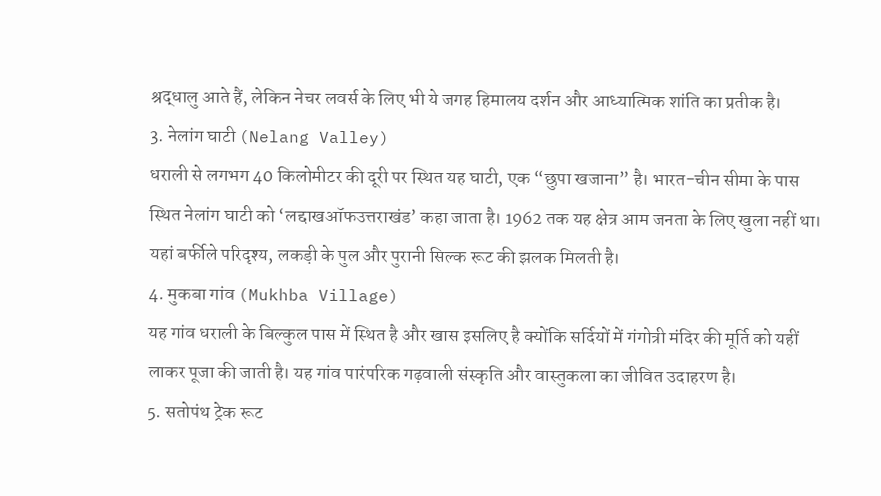श्रद्धालु आते हैं, लेकिन नेचर लवर्स के लिए भी ये जगह हिमालय दर्शन और आध्यात्मिक शांति का प्रतीक है।
3. नेलांग घाटी (Nelang Valley)
धराली से लगभग 40 किलोमीटर की दूरी पर स्थित यह घाटी, एक “छुपा खजाना” है। भारत-चीन सीमा के पास स्थित नेलांग घाटी को ‘लद्दाखऑफउत्तराखंड’ कहा जाता है। 1962 तक यह क्षेत्र आम जनता के लिए खुला नहीं था। यहां बर्फीले परिदृश्य, लकड़ी के पुल और पुरानी सिल्क रूट की झलक मिलती है।
4. मुकबा गांव (Mukhba Village)
यह गांव धराली के बिल्कुल पास में स्थित है और खास इसलिए है क्योंकि सर्दियों में गंगोत्री मंदिर की मूर्ति को यहीं लाकर पूजा की जाती है। यह गांव पारंपरिक गढ़वाली संस्कृति और वास्तुकला का जीवित उदाहरण है।
5. सतोपंथ ट्रेक रूट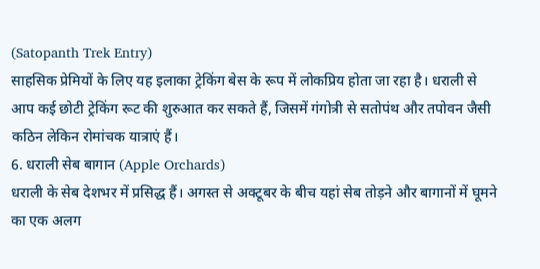(Satopanth Trek Entry)
साहसिक प्रेमियों के लिए यह इलाका ट्रेकिंग बेस के रूप में लोकप्रिय होता जा रहा है। धराली से आप कई छोटी ट्रेकिंग रूट की शुरुआत कर सकते हैं, जिसमें गंगोत्री से सतोपंथ और तपोवन जैसी कठिन लेकिन रोमांचक यात्राएं हैं।
6. धराली सेब बागान (Apple Orchards)
धराली के सेब देशभर में प्रसिद्ध हैं। अगस्त से अक्टूबर के बीच यहां सेब तोड़ने और बागानों में घूमने का एक अलग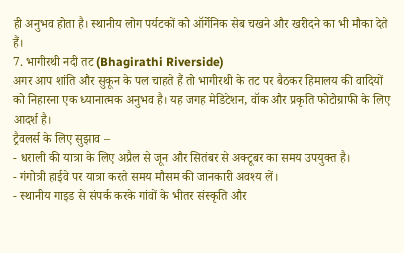ही अनुभव होता है। स्थानीय लोग पर्यटकों को ऑर्गेनिक सेब चखने और खरीदने का भी मौका देते हैं।
7. भागीरथी नदी तट (Bhagirathi Riverside)
अगर आप शांति और सुकून के पल चाहते हैं तो भागीरथी के तट पर बैठकर हिमालय की वादियों को निहारना एक ध्यानात्मक अनुभव है। यह जगह मेडिटेशन, वॉक और प्रकृति फोटोग्राफी के लिए आदर्श है।
ट्रैवलर्स के लिए सुझाव –
- धराली की यात्रा के लिए अप्रैल से जून और सितंबर से अक्टूबर का समय उपयुक्त है।
- गंगोत्री हाईवे पर यात्रा करते समय मौसम की जानकारी अवश्य लें।
- स्थानीय गाइड से संपर्क करके गांवों के भीतर संस्कृति और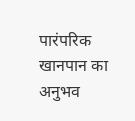पारंपरिक खानपान का अनुभव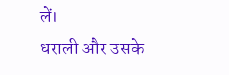लें।
धराली और उसके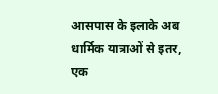आसपास के इलाके अब धार्मिक यात्राओं से इतर, एक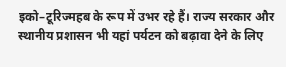इको–टूरिज्महब के रूप में उभर रहे हैं। राज्य सरकार और स्थानीय प्रशासन भी यहां पर्यटन को बढ़ावा देने के लिए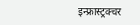इन्फ्रास्ट्रक्चर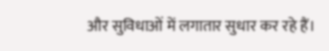और सुविधाओं में लगातार सुधार कर रहे हैं।